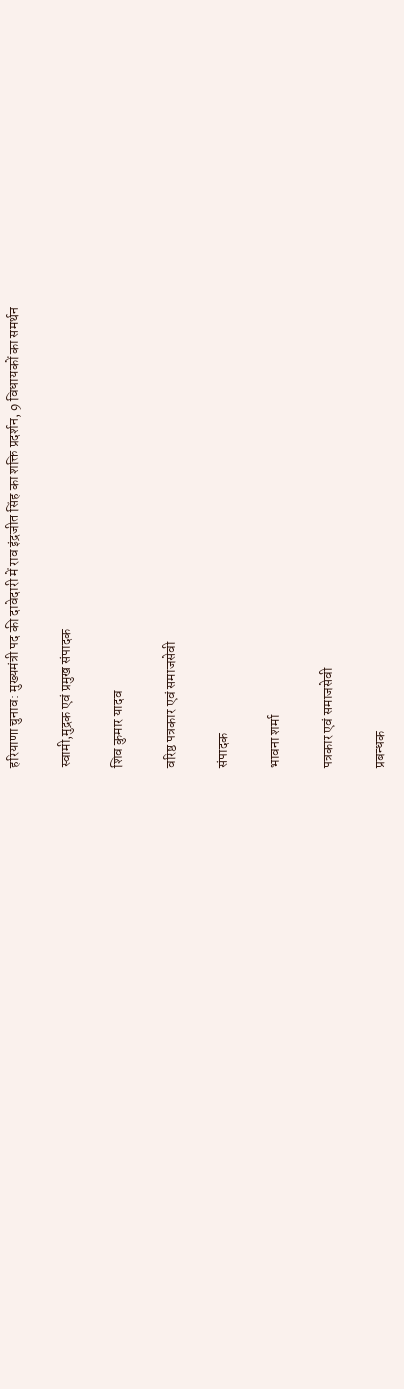हरियाणा चुनाव: मुख्यमंत्री पद की दावेदारी में राव इंद्रजीत सिंह का शक्ति प्रदर्शन, 9 विधायकों का समर्थन

स्वामी,मुद्रक एवं प्रमुख संपादक

शिव कुमार यादव

वरिष्ठ पत्रकार एवं समाजसेवी

संपादक

भावना शर्मा

पत्रकार एवं समाजसेवी

प्रबन्धक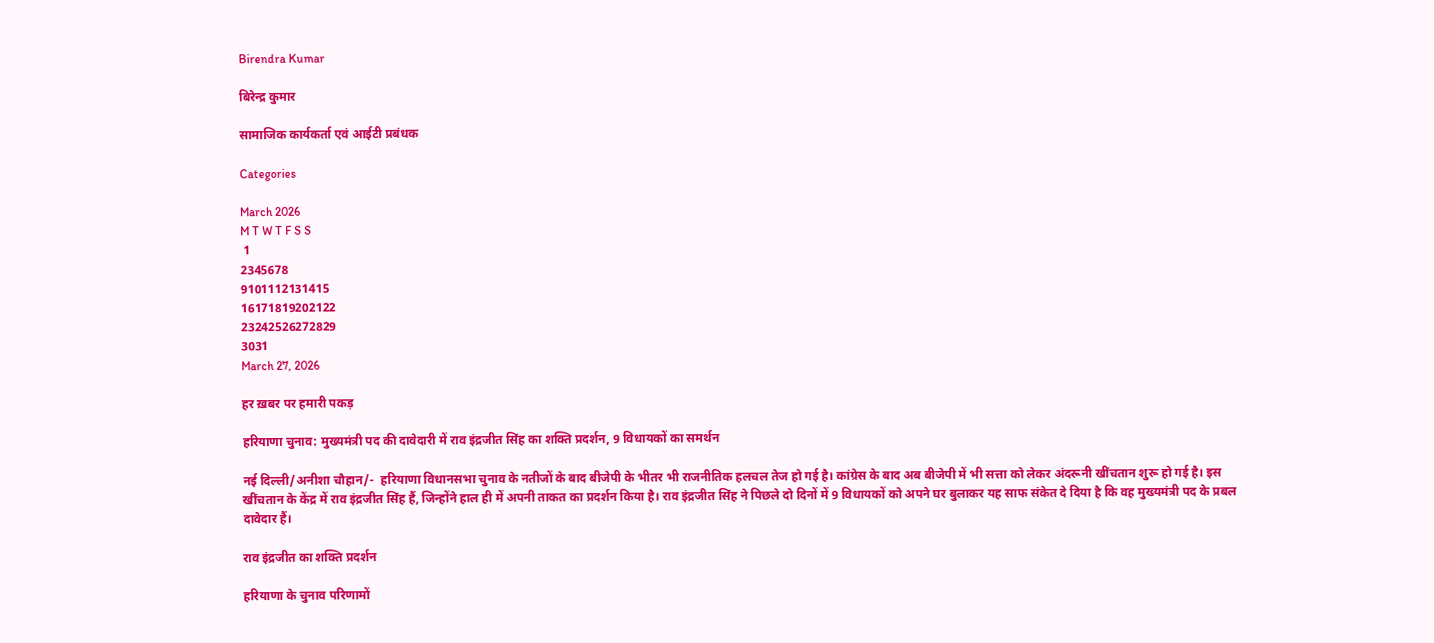Birendra Kumar

बिरेन्द्र कुमार

सामाजिक कार्यकर्ता एवं आईटी प्रबंधक

Categories

March 2026
M T W T F S S
 1
2345678
9101112131415
16171819202122
23242526272829
3031
March 27, 2026

हर ख़बर पर हमारी पकड़

हरियाणा चुनाव: मुख्यमंत्री पद की दावेदारी में राव इंद्रजीत सिंह का शक्ति प्रदर्शन, 9 विधायकों का समर्थन

नई दिल्ली/अनीशा चौहान/-  हरियाणा विधानसभा चुनाव के नतीजों के बाद बीजेपी के भीतर भी राजनीतिक हलचल तेज हो गई है। कांग्रेस के बाद अब बीजेपी में भी सत्ता को लेकर अंदरूनी खींचतान शुरू हो गई है। इस खींचतान के केंद्र में राव इंद्रजीत सिंह हैं, जिन्होंने हाल ही में अपनी ताकत का प्रदर्शन किया है। राव इंद्रजीत सिंह ने पिछले दो दिनों में 9 विधायकों को अपने घर बुलाकर यह साफ संकेत दे दिया है कि वह मुख्यमंत्री पद के प्रबल दावेदार हैं।

राव इंद्रजीत का शक्ति प्रदर्शन

हरियाणा के चुनाव परिणामों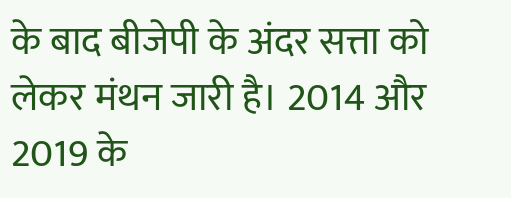के बाद बीजेपी के अंदर सत्ता को लेकर मंथन जारी है। 2014 और 2019 के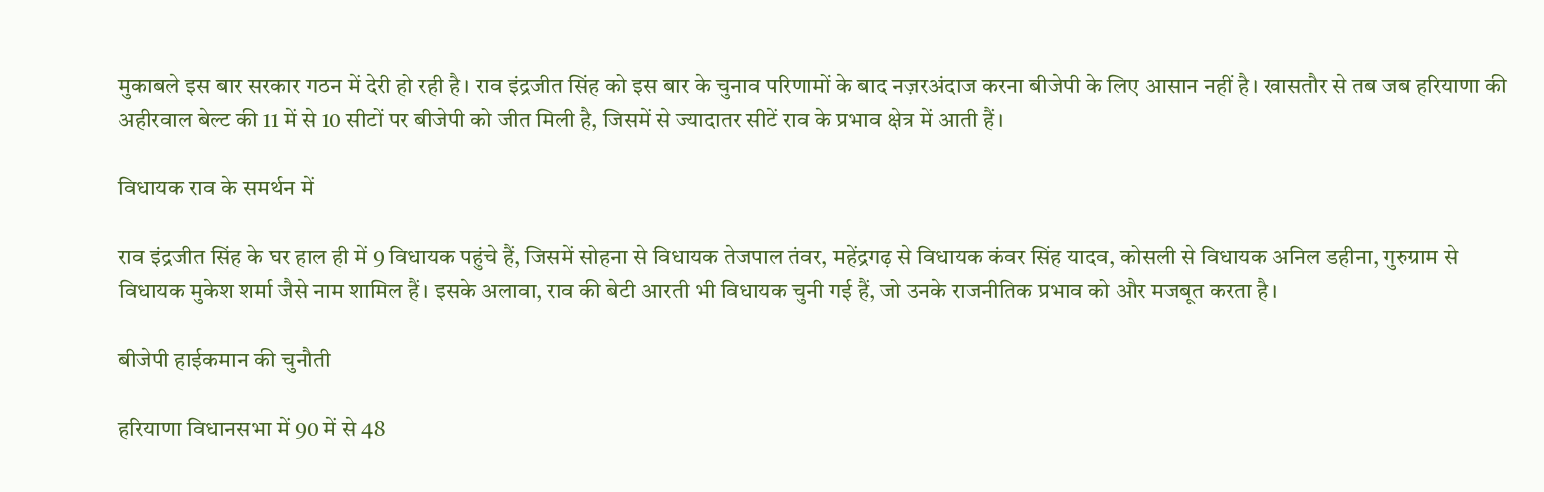मुकाबले इस बार सरकार गठन में देरी हो रही है। राव इंद्रजीत सिंह को इस बार के चुनाव परिणामों के बाद नज़रअंदाज करना बीजेपी के लिए आसान नहीं है। खासतौर से तब जब हरियाणा की अहीरवाल बेल्ट की 11 में से 10 सीटों पर बीजेपी को जीत मिली है, जिसमें से ज्यादातर सीटें राव के प्रभाव क्षेत्र में आती हैं।

विधायक राव के समर्थन में

राव इंद्रजीत सिंह के घर हाल ही में 9 विधायक पहुंचे हैं, जिसमें सोहना से विधायक तेजपाल तंवर, महेंद्रगढ़ से विधायक कंवर सिंह यादव, कोसली से विधायक अनिल डहीना, गुरुग्राम से विधायक मुकेश शर्मा जैसे नाम शामिल हैं। इसके अलावा, राव की बेटी आरती भी विधायक चुनी गई हैं, जो उनके राजनीतिक प्रभाव को और मजबूत करता है।

बीजेपी हाईकमान की चुनौती

हरियाणा विधानसभा में 90 में से 48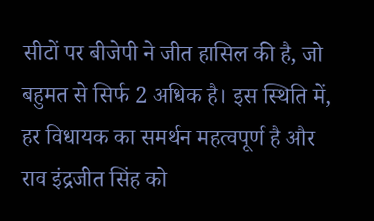सीटों पर बीजेपी ने जीत हासिल की है, जो बहुमत से सिर्फ 2 अधिक है। इस स्थिति में, हर विधायक का समर्थन महत्वपूर्ण है और राव इंद्रजीत सिंह को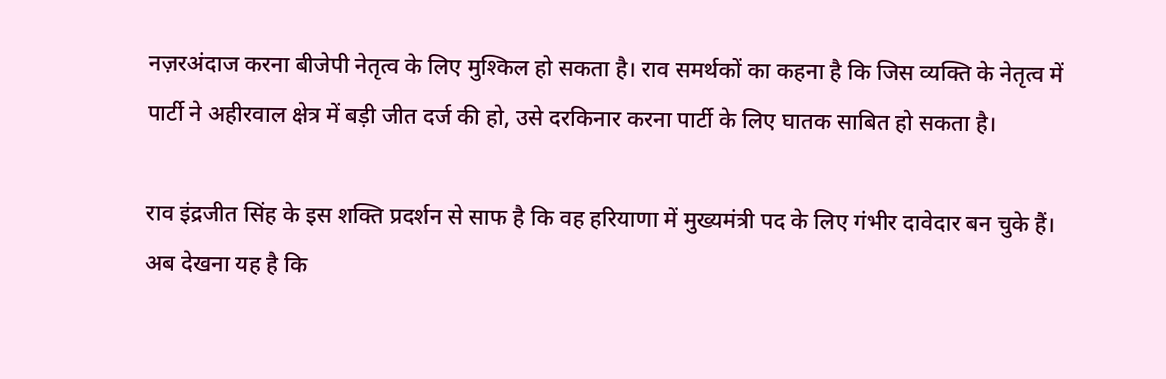नज़रअंदाज करना बीजेपी नेतृत्व के लिए मुश्किल हो सकता है। राव समर्थकों का कहना है कि जिस व्यक्ति के नेतृत्व में पार्टी ने अहीरवाल क्षेत्र में बड़ी जीत दर्ज की हो, उसे दरकिनार करना पार्टी के लिए घातक साबित हो सकता है।

राव इंद्रजीत सिंह के इस शक्ति प्रदर्शन से साफ है कि वह हरियाणा में मुख्यमंत्री पद के लिए गंभीर दावेदार बन चुके हैं। अब देखना यह है कि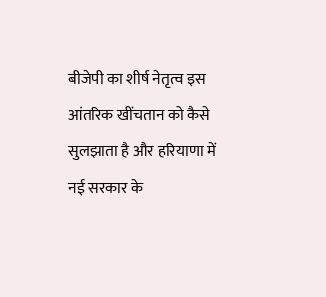बीजेपी का शीर्ष नेतृत्व इस आंतरिक खींचतान को कैसे सुलझाता है और हरियाणा में नई सरकार के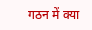गठन में क्या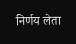निर्णय लेता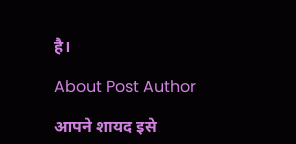है।

About Post Author

आपने शायद इसे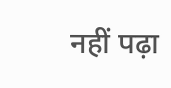नहीं पढ़ा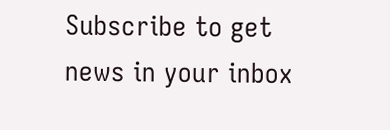Subscribe to get news in your inbox